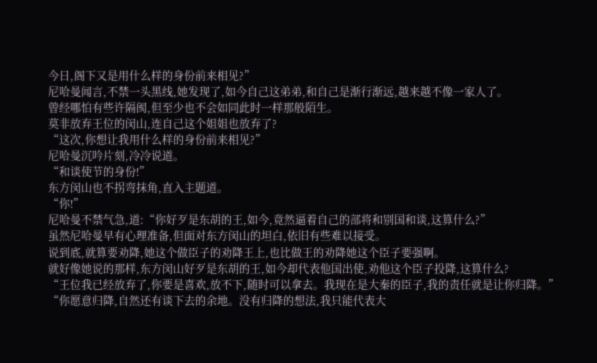今日,阁下又是用什么样的身份前来相见?”
尼哈曼闻言,不禁一头黑线,她发现了,如今自己这弟弟,和自己是渐行渐远,越来越不像一家人了。
曾经哪怕有些许隔阂,但至少也不会如同此时一样那般陌生。
莫非放弃王位的闵山,连自己这个姐姐也放弃了?
“这次,你想让我用什么样的身份前来相见?”
尼哈曼沉吟片刻,冷冷说道。
“和谈使节的身份!”
东方闵山也不拐弯抹角,直入主题道。
“你!”
尼哈曼不禁气急,道:“你好歹是东胡的王,如今,竟然逼着自己的部将和别国和谈,这算什么?”
虽然尼哈曼早有心理准备,但面对东方闵山的坦白,依旧有些难以接受。
说到底,就算要劝降,她这个做臣子的劝降王上,也比做王的劝降她这个臣子要强啊。
就好像她说的那样,东方闵山好歹是东胡的王,如今却代表他国出使,劝他这个臣子投降,这算什么?
“王位我已经放弃了,你要是喜欢,放不下,随时可以拿去。我现在是大秦的臣子,我的责任就是让你归降。”
“你愿意归降,自然还有谈下去的余地。没有归降的想法,我只能代表大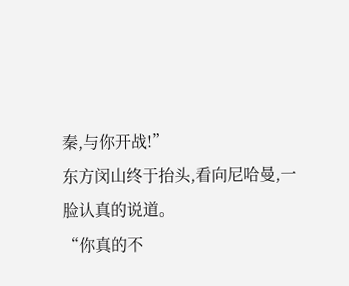秦,与你开战!”
东方闵山终于抬头,看向尼哈曼,一脸认真的说道。
“你真的不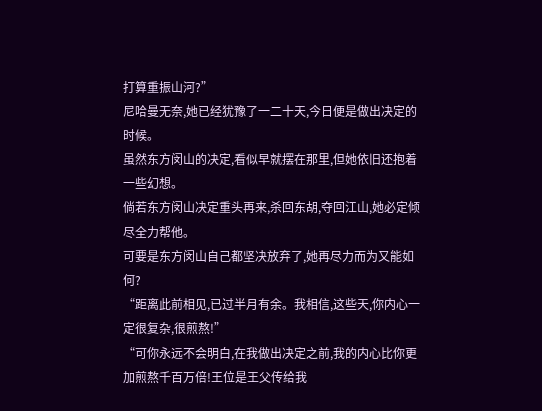打算重振山河?”
尼哈曼无奈,她已经犹豫了一二十天,今日便是做出决定的时候。
虽然东方闵山的决定,看似早就摆在那里,但她依旧还抱着一些幻想。
倘若东方闵山决定重头再来,杀回东胡,夺回江山,她必定倾尽全力帮他。
可要是东方闵山自己都坚决放弃了,她再尽力而为又能如何?
“距离此前相见,已过半月有余。我相信,这些天,你内心一定很复杂,很煎熬!”
“可你永远不会明白,在我做出决定之前,我的内心比你更加煎熬千百万倍!王位是王父传给我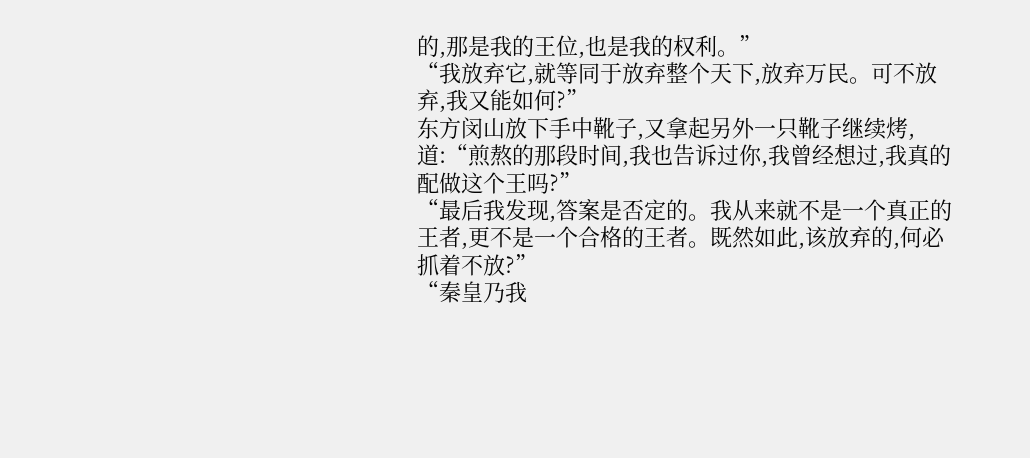的,那是我的王位,也是我的权利。”
“我放弃它,就等同于放弃整个天下,放弃万民。可不放弃,我又能如何?”
东方闵山放下手中靴子,又拿起另外一只靴子继续烤,道:“煎熬的那段时间,我也告诉过你,我曾经想过,我真的配做这个王吗?”
“最后我发现,答案是否定的。我从来就不是一个真正的王者,更不是一个合格的王者。既然如此,该放弃的,何必抓着不放?”
“秦皇乃我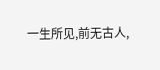一生所见,前无古人,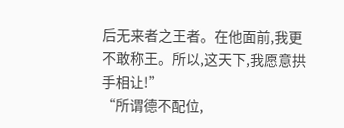后无来者之王者。在他面前,我更不敢称王。所以,这天下,我愿意拱手相让!”
“所谓德不配位,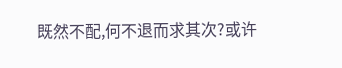既然不配,何不退而求其次?或许